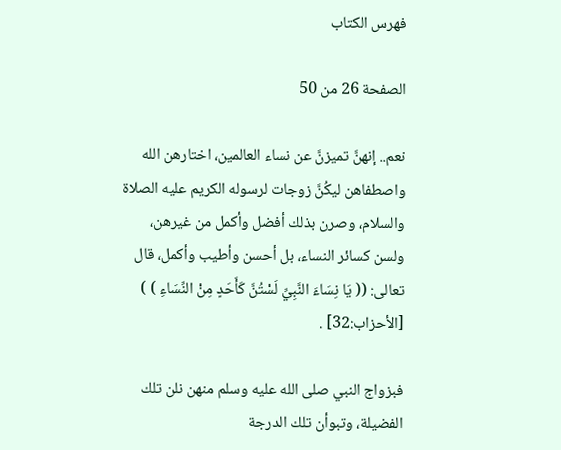فهرس الكتاب

الصفحة 26 من 50

نعم.. إنهنَّ تميزنَّ عن نساء العالمين، اختارهن الله واصطفاهن ليكُنَّ زوجات لرسوله الكريم عليه الصلاة والسلام، وصرن بذلك أفضل وأكمل من غيرهن، ولسن كسائر النساء، بل أحسن وأطيب وأكمل، قال تعالى: (( يَا نِسَاءَ النَّبِيِّ لَسْتُنَّ كَأَحَدٍ مِنْ النِّسَاءِ ) ) [الأحزاب:32] .

فبزواج النبي صلى الله عليه وسلم منهن نلن تلك الفضيلة، وتبوأن تلك الدرجة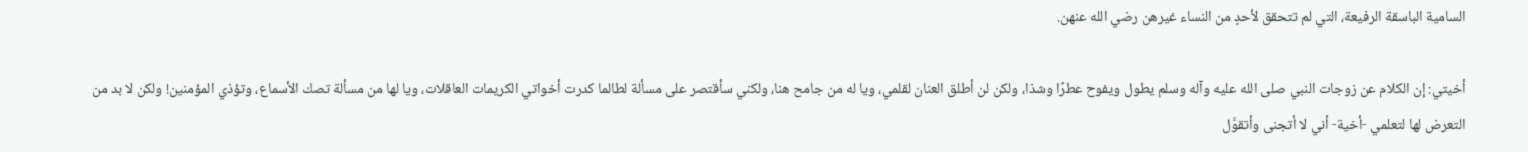السامية الباسقة الرفيعة، التي لم تتحقق لأحدٍ من النساء غيرهن رضي الله عنهن.

أخيتي: إن الكلام عن زوجات النبي صلى الله عليه وآله وسلم يطول ويفوح عطرًا وشذا، ولكن لن أطلق العنان لقلمي، ويا له من جامح هنا، ولكني سأقتصر على مسألة لطالما كدرت أخواتي الكريمات العاقلات، ويا لها من مسألة تصك الأسماع، وتؤذي المؤمنين! ولكن لا بد من التعرض لها لتعلمي -أخية- أني لا أتجنى وأتقوَّل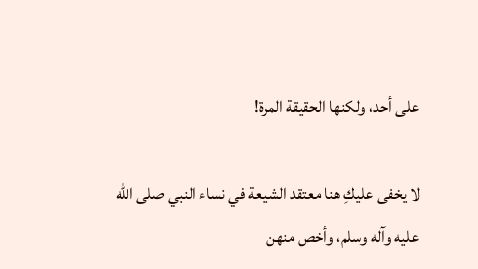على أحد، ولكنها الحقيقة المرة!

لا يخفى عليكِ هنا معتقد الشيعة في نساء النبي صلى الله عليه وآله وسلم، وأخص منهن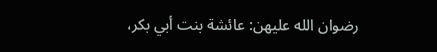رضوان الله عليهن: عائشة بنت أبي بكر،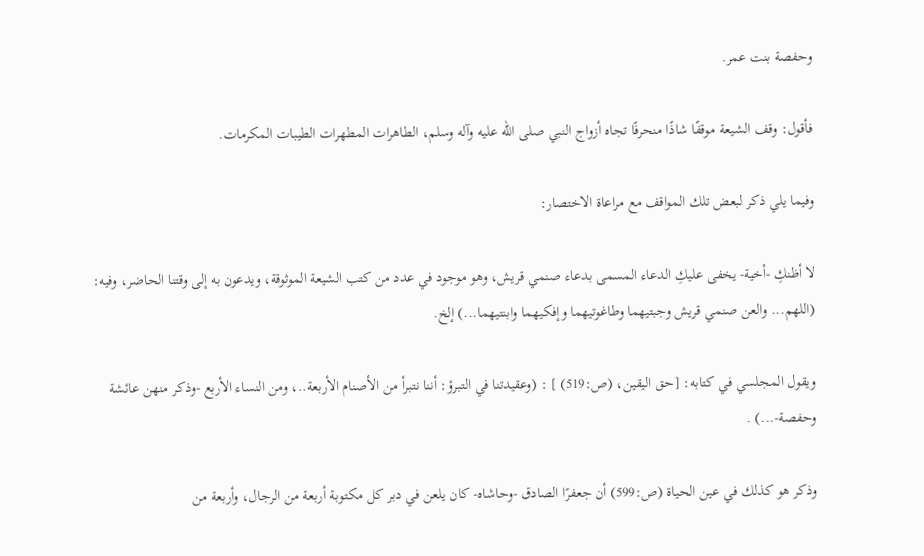وحفصة بنت عمر.

فأقول: وقف الشيعة موقفًا شاذًا منحرفًا تجاه أزواج النبي صلى الله عليه وآله وسلم، الطاهرات المطهرات الطيبات المكرمات.

وفيما يلي ذكر لبعض تلك المواقف مع مراعاة الاختصار:

لا أظنكِ -أخية- يخفى عليكِ الدعاء المسمى بدعاء صنمي قريش، وهو موجود في عدد من كتب الشيعة الموثوقة، ويدعون به إلى وقتنا الحاضر، وفيه: (اللهم... والعن صنمي قريش وجبتيهما وطاغوتيهما وإفكيهما وابنتيهما...) إلخ.

ويقول المجلسي في كتابه: [حق اليقين، (ص:519) ] : (وعقيدتنا في التبرؤ: أننا نتبرأ من الأصنام الأربعة..، ومن النساء الأربع -وذكر منهن عائشة وحفصة-...) .

وذكر هو كذلك في عين الحياة (ص:599) أن جعفرًا الصادق -وحاشاه- كان يلعن في دبر كل مكتوبة أربعة من الرجال، وأربعة من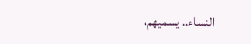النساء.. يسميهم،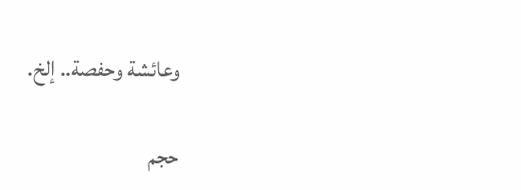وعائشة وحفصة.. إلخ.

حجم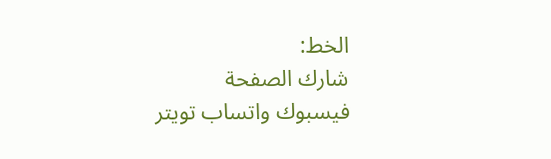الخط:
شارك الصفحة
فيسبوك واتساب تويتر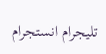تليجرام انستجرام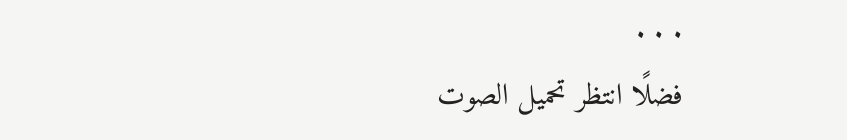. . .
فضلًا انتظر تحميل الصوت